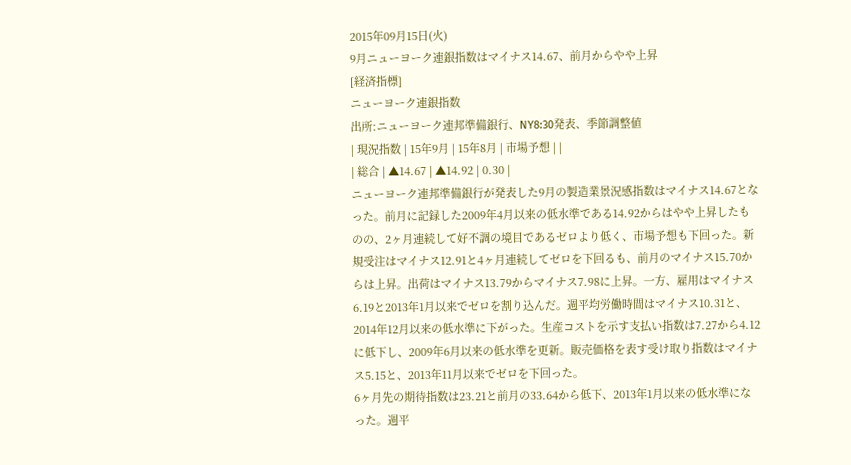2015年09月15日(火)
9月ニューヨーク連銀指数はマイナス14.67、前月からやや上昇
[経済指標]
ニューヨーク連銀指数
出所:ニューヨーク連邦準備銀行、NY8:30発表、季節調整値
| 現況指数 | 15年9月 | 15年8月 | 市場予想 | |
| 総合 | ▲14.67 | ▲14.92 | 0.30 |
ニューヨーク連邦準備銀行が発表した9月の製造業景況感指数はマイナス14.67となった。前月に記録した2009年4月以来の低水準である14.92からはやや上昇したものの、2ヶ月連続して好不調の境目であるゼロより低く、市場予想も下回った。新規受注はマイナス12.91と4ヶ月連続してゼロを下回るも、前月のマイナス15.70からは上昇。出荷はマイナス13.79からマイナス7.98に上昇。一方、雇用はマイナス6.19と2013年1月以来でゼロを割り込んだ。週平均労働時間はマイナス10.31と、2014年12月以来の低水準に下がった。生産コストを示す支払い指数は7.27から4.12に低下し、2009年6月以来の低水準を更新。販売価格を表す受け取り指数はマイナス5.15と、2013年11月以来でゼロを下回った。
6ヶ月先の期待指数は23.21と前月の33.64から低下、2013年1月以来の低水準になった。週平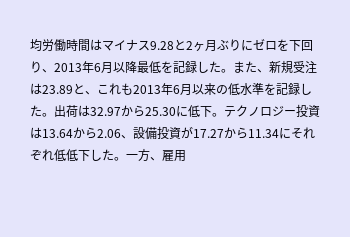均労働時間はマイナス9.28と2ヶ月ぶりにゼロを下回り、2013年6月以降最低を記録した。また、新規受注は23.89と、これも2013年6月以来の低水準を記録した。出荷は32.97から25.30に低下。テクノロジー投資は13.64から2.06、設備投資が17.27から11.34にそれぞれ低低下した。一方、雇用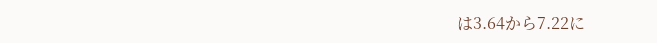は3.64から7.22に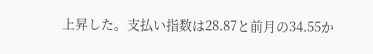上昇した。支払い指数は28.87と前月の34.55か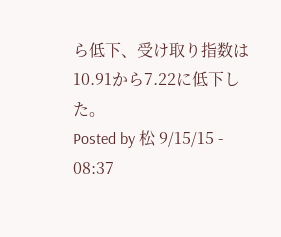ら低下、受け取り指数は10.91から7.22に低下した。
Posted by 松 9/15/15 - 08:37